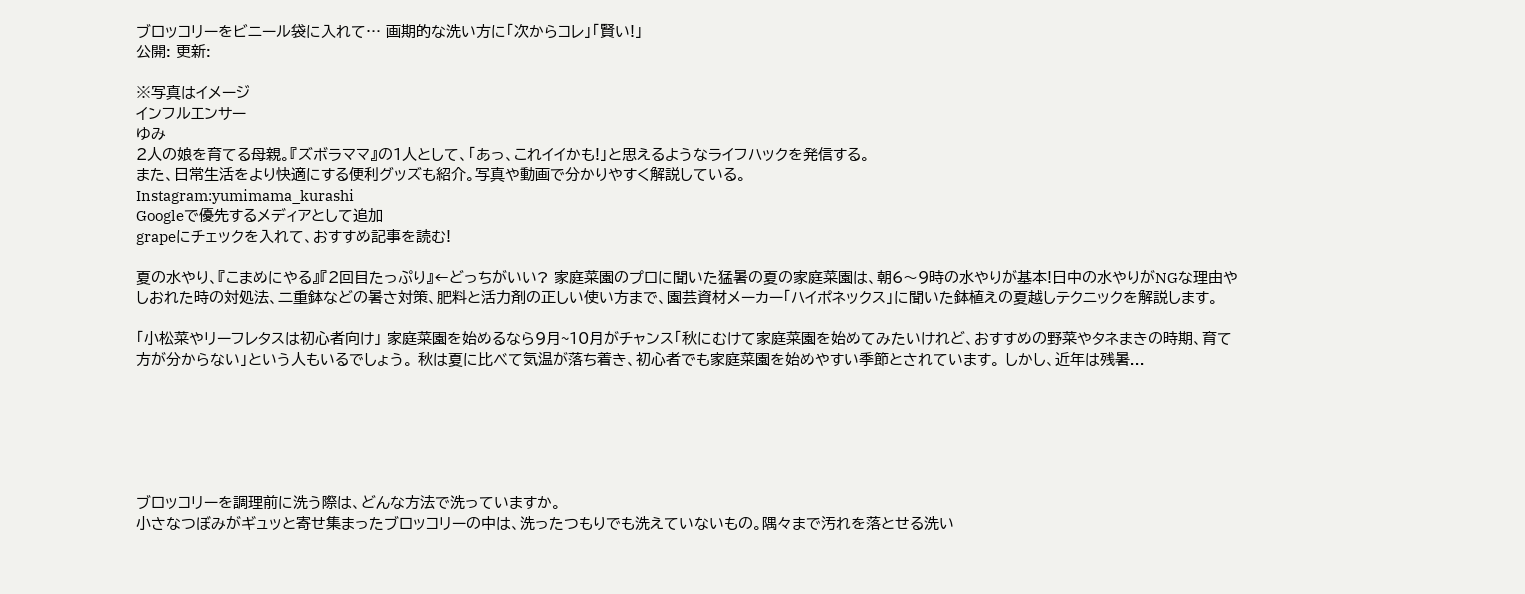ブロッコリーをビニール袋に入れて… 画期的な洗い方に「次からコレ」「賢い!」
公開: 更新:

※写真はイメージ
インフルエンサー
ゆみ
2人の娘を育てる母親。『ズボラママ』の1人として、「あっ、これイイかも!」と思えるようなライフハックを発信する。
また、日常生活をより快適にする便利グッズも紹介。写真や動画で分かりやすく解説している。
Instagram:yumimama_kurashi
Googleで優先するメディアとして追加
grapeにチェックを入れて、おすすめ記事を読む!

夏の水やり、『こまめにやる』『2回目たっぷり』←どっちがいい? 家庭菜園のプロに聞いた猛暑の夏の家庭菜園は、朝6〜9時の水やりが基本!日中の水やりがNGな理由やしおれた時の対処法、二重鉢などの暑さ対策、肥料と活力剤の正しい使い方まで、園芸資材メーカー「ハイポネックス」に聞いた鉢植えの夏越しテクニックを解説します。

「小松菜やリーフレタスは初心者向け」 家庭菜園を始めるなら9月~10月がチャンス「秋にむけて家庭菜園を始めてみたいけれど、おすすめの野菜やタネまきの時期、育て方が分からない」という人もいるでしょう。 秋は夏に比べて気温が落ち着き、初心者でも家庭菜園を始めやすい季節とされています。 しかし、近年は残暑...






ブロッコリーを調理前に洗う際は、どんな方法で洗っていますか。
小さなつぼみがギュッと寄せ集まったブロッコリーの中は、洗ったつもりでも洗えていないもの。隅々まで汚れを落とせる洗い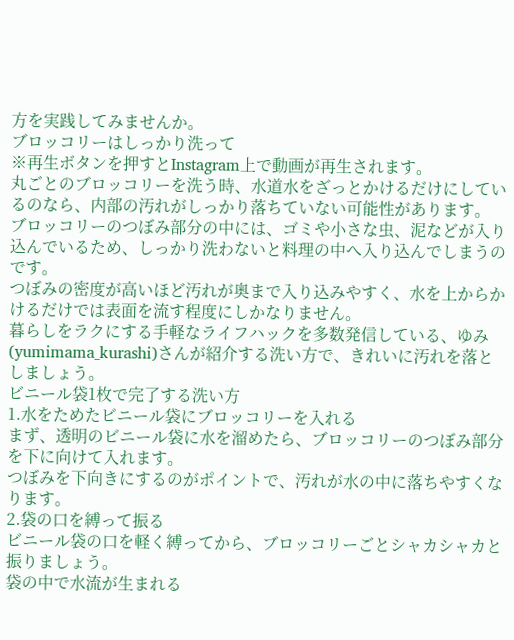方を実践してみませんか。
ブロッコリーはしっかり洗って
※再生ボタンを押すとInstagram上で動画が再生されます。
丸ごとのブロッコリーを洗う時、水道水をざっとかけるだけにしているのなら、内部の汚れがしっかり落ちていない可能性があります。
ブロッコリーのつぼみ部分の中には、ゴミや小さな虫、泥などが入り込んでいるため、しっかり洗わないと料理の中へ入り込んでしまうのです。
つぼみの密度が高いほど汚れが奥まで入り込みやすく、水を上からかけるだけでは表面を流す程度にしかなりません。
暮らしをラクにする手軽なライフハックを多数発信している、ゆみ(yumimama_kurashi)さんが紹介する洗い方で、きれいに汚れを落としましょう。
ビニール袋1枚で完了する洗い方
1.水をためたビニール袋にブロッコリーを入れる
まず、透明のビニール袋に水を溜めたら、ブロッコリーのつぼみ部分を下に向けて入れます。
つぼみを下向きにするのがポイントで、汚れが水の中に落ちやすくなります。
2.袋の口を縛って振る
ビニール袋の口を軽く縛ってから、ブロッコリーごとシャカシャカと振りましょう。
袋の中で水流が生まれる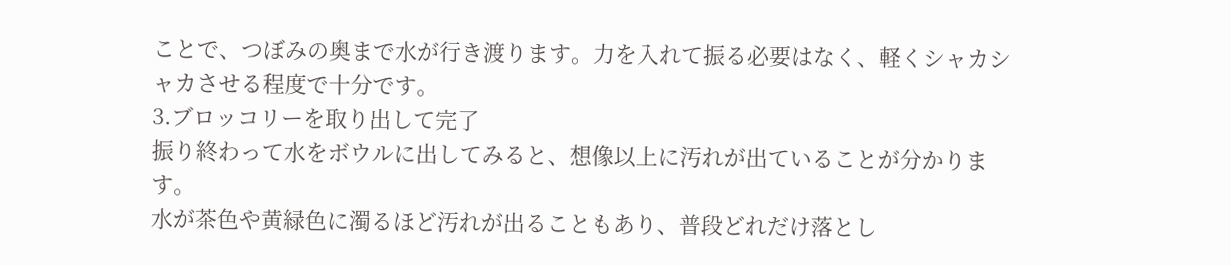ことで、つぼみの奥まで水が行き渡ります。力を入れて振る必要はなく、軽くシャカシャカさせる程度で十分です。
3.ブロッコリーを取り出して完了
振り終わって水をボウルに出してみると、想像以上に汚れが出ていることが分かります。
水が茶色や黄緑色に濁るほど汚れが出ることもあり、普段どれだけ落とし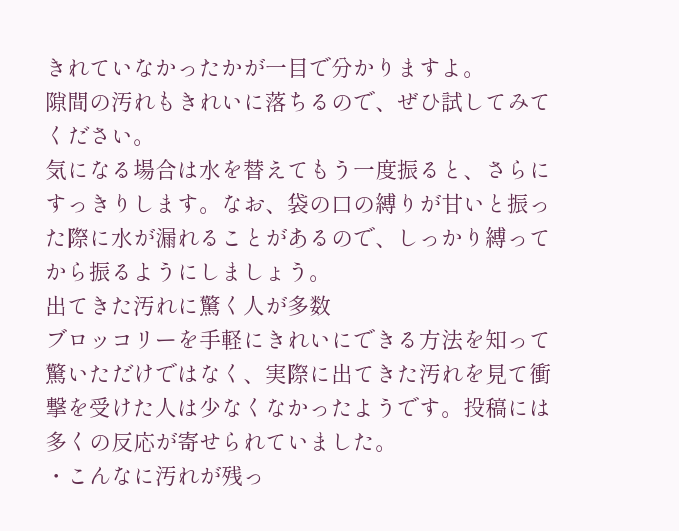きれていなかったかが一目で分かりますよ。
隙間の汚れもきれいに落ちるので、ぜひ試してみてください。
気になる場合は水を替えてもう一度振ると、さらにすっきりします。なお、袋の口の縛りが甘いと振った際に水が漏れることがあるので、しっかり縛ってから振るようにしましょう。
出てきた汚れに驚く人が多数
ブロッコリーを手軽にきれいにできる方法を知って驚いただけではなく、実際に出てきた汚れを見て衝撃を受けた人は少なくなかったようです。投稿には多くの反応が寄せられていました。
・こんなに汚れが残っ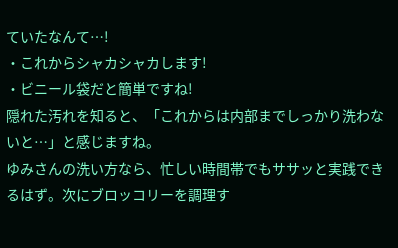ていたなんて…!
・これからシャカシャカします!
・ビニール袋だと簡単ですね!
隠れた汚れを知ると、「これからは内部までしっかり洗わないと…」と感じますね。
ゆみさんの洗い方なら、忙しい時間帯でもササッと実践できるはず。次にブロッコリーを調理す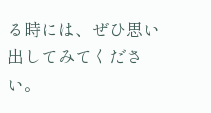る時には、ぜひ思い出してみてください。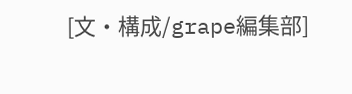[文・構成/grape編集部]